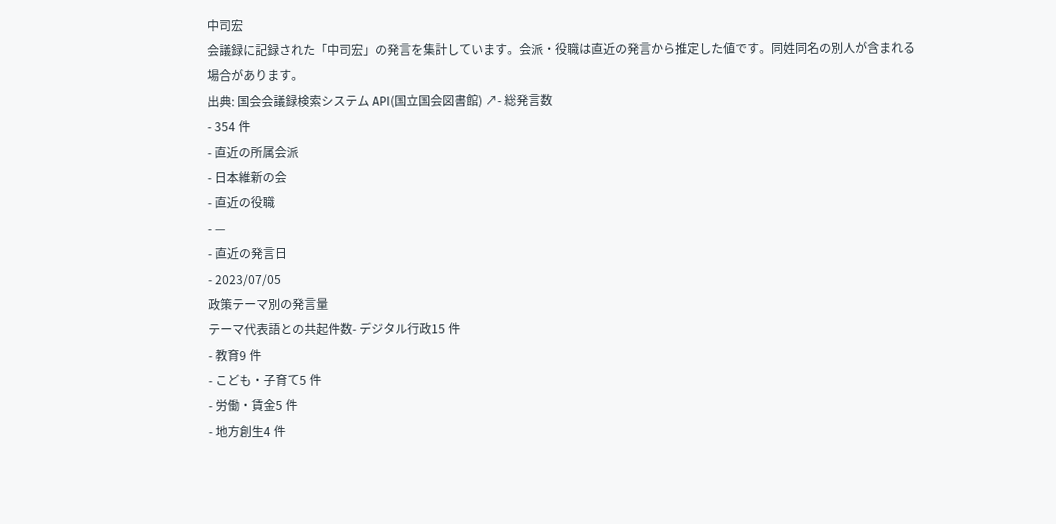中司宏
会議録に記録された「中司宏」の発言を集計しています。会派・役職は直近の発言から推定した値です。同姓同名の別人が含まれる場合があります。
出典: 国会会議録検索システム API(国立国会図書館) ↗- 総発言数
- 354 件
- 直近の所属会派
- 日本維新の会
- 直近の役職
- —
- 直近の発言日
- 2023/07/05
政策テーマ別の発言量
テーマ代表語との共起件数- デジタル行政15 件
- 教育9 件
- こども・子育て5 件
- 労働・賃金5 件
- 地方創生4 件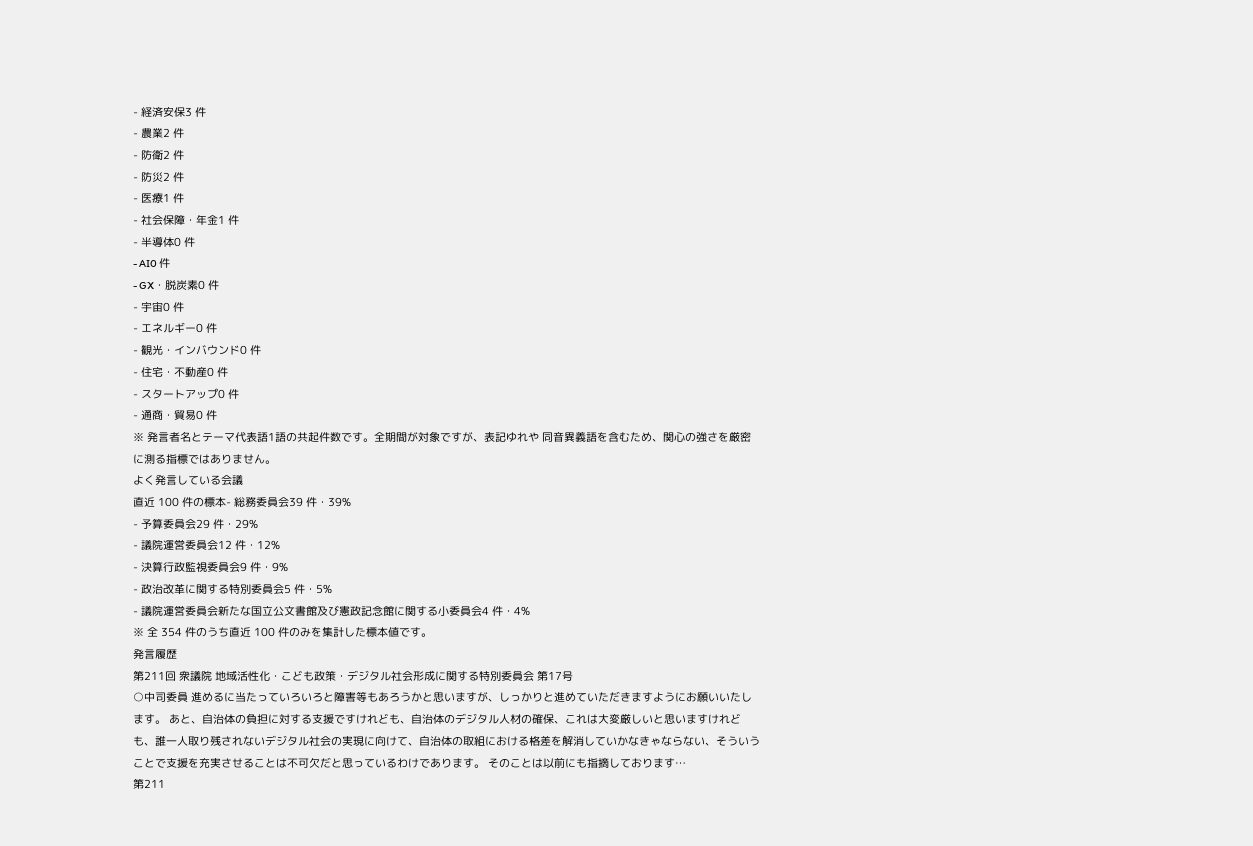- 経済安保3 件
- 農業2 件
- 防衛2 件
- 防災2 件
- 医療1 件
- 社会保障・年金1 件
- 半導体0 件
- AI0 件
- GX・脱炭素0 件
- 宇宙0 件
- エネルギー0 件
- 観光・インバウンド0 件
- 住宅・不動産0 件
- スタートアップ0 件
- 通商・貿易0 件
※ 発言者名とテーマ代表語1語の共起件数です。全期間が対象ですが、表記ゆれや 同音異義語を含むため、関心の強さを厳密に測る指標ではありません。
よく発言している会議
直近 100 件の標本- 総務委員会39 件・39%
- 予算委員会29 件・29%
- 議院運営委員会12 件・12%
- 決算行政監視委員会9 件・9%
- 政治改革に関する特別委員会5 件・5%
- 議院運営委員会新たな国立公文書館及び憲政記念館に関する小委員会4 件・4%
※ 全 354 件のうち直近 100 件のみを集計した標本値です。
発言履歴
第211回 衆議院 地域活性化・こども政策・デジタル社会形成に関する特別委員会 第17号
○中司委員 進めるに当たっていろいろと障害等もあろうかと思いますが、しっかりと進めていただきますようにお願いいたします。 あと、自治体の負担に対する支援ですけれども、自治体のデジタル人材の確保、これは大変厳しいと思いますけれども、誰一人取り残されないデジタル社会の実現に向けて、自治体の取組における格差を解消していかなきゃならない、そういうことで支援を充実させることは不可欠だと思っているわけであります。 そのことは以前にも指摘しております…
第211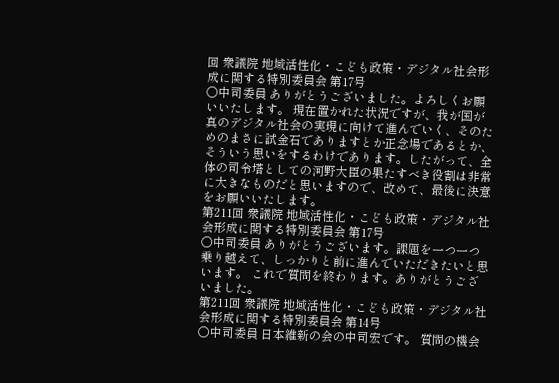回 衆議院 地域活性化・こども政策・デジタル社会形成に関する特別委員会 第17号
○中司委員 ありがとうございました。よろしくお願いいたします。 現在置かれた状況ですが、我が国が真のデジタル社会の実現に向けて進んでいく、そのためのまさに試金石でありますとか正念場であるとか、そういう思いをするわけであります。したがって、全体の司令塔としての河野大臣の果たすべき役割は非常に大きなものだと思いますので、改めて、最後に決意をお願いいたします。
第211回 衆議院 地域活性化・こども政策・デジタル社会形成に関する特別委員会 第17号
○中司委員 ありがとうございます。課題を一つ一つ乗り越えて、しっかりと前に進んでいただきたいと思います。 これで質問を終わります。ありがとうございました。
第211回 衆議院 地域活性化・こども政策・デジタル社会形成に関する特別委員会 第14号
○中司委員 日本維新の会の中司宏です。 質問の機会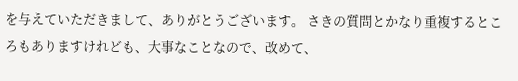を与えていただきまして、ありがとうございます。 さきの質問とかなり重複するところもありますけれども、大事なことなので、改めて、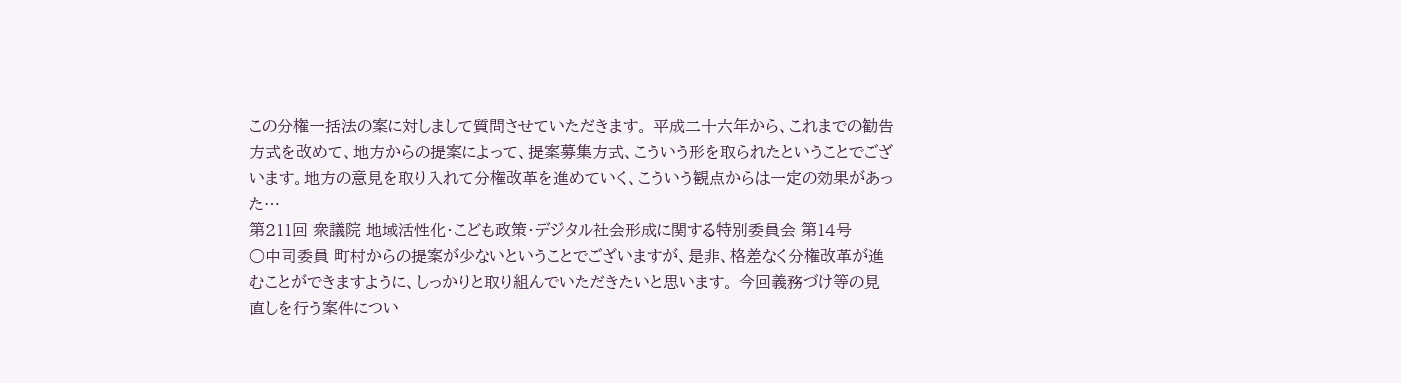この分権一括法の案に対しまして質問させていただきます。 平成二十六年から、これまでの勧告方式を改めて、地方からの提案によって、提案募集方式、こういう形を取られたということでございます。地方の意見を取り入れて分権改革を進めていく、こういう観点からは一定の効果があった…
第211回 衆議院 地域活性化・こども政策・デジタル社会形成に関する特別委員会 第14号
○中司委員 町村からの提案が少ないということでございますが、是非、格差なく分権改革が進むことができますように、しっかりと取り組んでいただきたいと思います。 今回義務づけ等の見直しを行う案件につい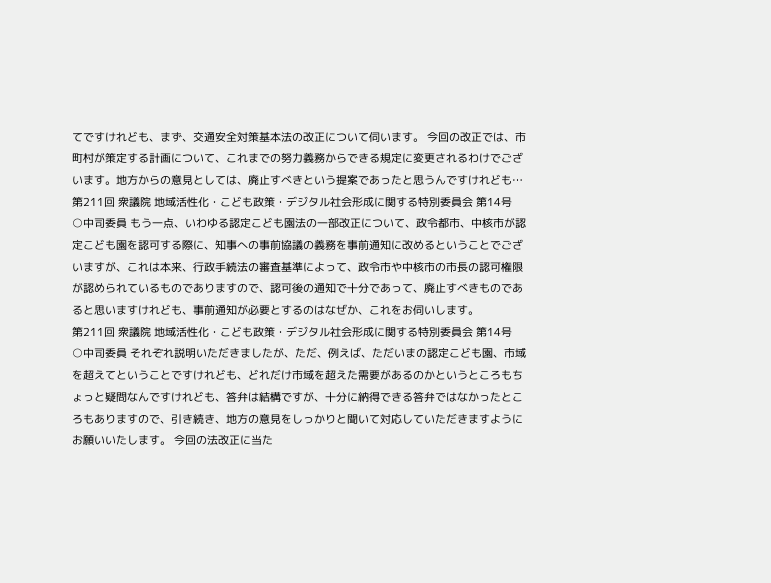てですけれども、まず、交通安全対策基本法の改正について伺います。 今回の改正では、市町村が策定する計画について、これまでの努力義務からできる規定に変更されるわけでございます。地方からの意見としては、廃止すべきという提案であったと思うんですけれども…
第211回 衆議院 地域活性化・こども政策・デジタル社会形成に関する特別委員会 第14号
○中司委員 もう一点、いわゆる認定こども園法の一部改正について、政令都市、中核市が認定こども園を認可する際に、知事への事前協議の義務を事前通知に改めるということでございますが、これは本来、行政手続法の審査基準によって、政令市や中核市の市長の認可権限が認められているものでありますので、認可後の通知で十分であって、廃止すべきものであると思いますけれども、事前通知が必要とするのはなぜか、これをお伺いします。
第211回 衆議院 地域活性化・こども政策・デジタル社会形成に関する特別委員会 第14号
○中司委員 それぞれ説明いただきましたが、ただ、例えば、ただいまの認定こども園、市域を超えてということですけれども、どれだけ市域を超えた需要があるのかというところもちょっと疑問なんですけれども、答弁は結構ですが、十分に納得できる答弁ではなかったところもありますので、引き続き、地方の意見をしっかりと聞いて対応していただきますようにお願いいたします。 今回の法改正に当た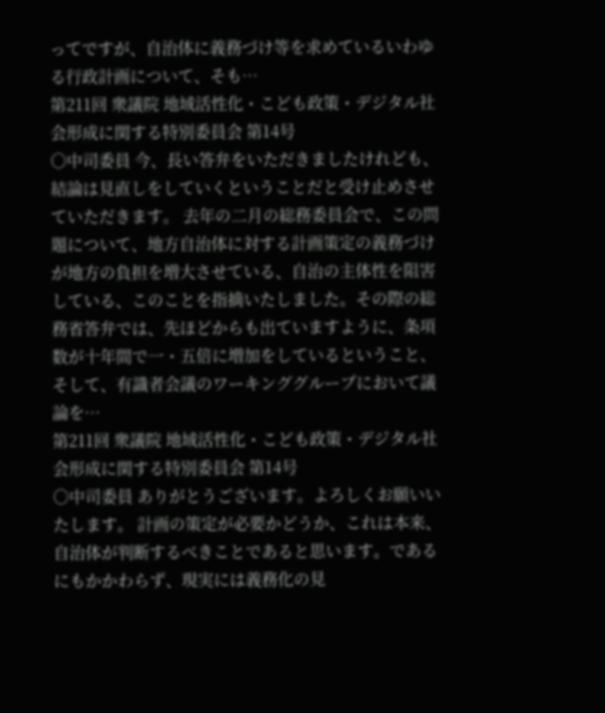ってですが、自治体に義務づけ等を求めているいわゆる行政計画について、そも…
第211回 衆議院 地域活性化・こども政策・デジタル社会形成に関する特別委員会 第14号
○中司委員 今、長い答弁をいただきましたけれども、結論は見直しをしていくということだと受け止めさせていただきます。 去年の二月の総務委員会で、この問題について、地方自治体に対する計画策定の義務づけが地方の負担を増大させている、自治の主体性を阻害している、このことを指摘いたしました。その際の総務省答弁では、先ほどからも出ていますように、条項数が十年間で一・五倍に増加をしているということ、そして、有識者会議のワーキンググループにおいて議論を…
第211回 衆議院 地域活性化・こども政策・デジタル社会形成に関する特別委員会 第14号
○中司委員 ありがとうございます。よろしくお願いいたします。 計画の策定が必要かどうか、これは本来、自治体が判断するべきことであると思います。であるにもかかわらず、現実には義務化の見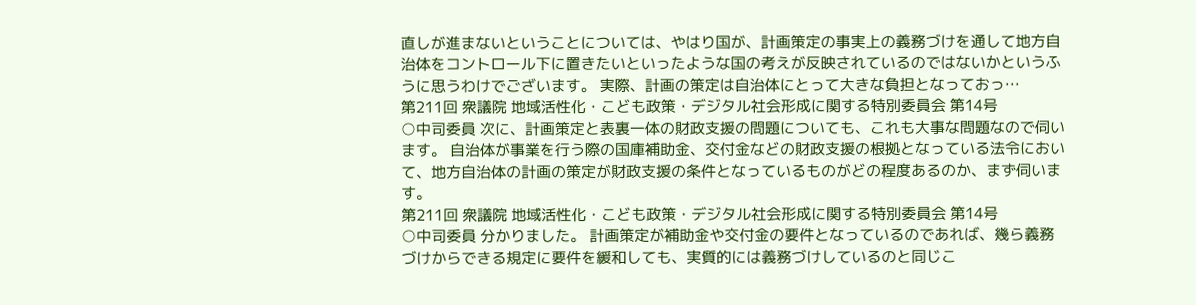直しが進まないということについては、やはり国が、計画策定の事実上の義務づけを通して地方自治体をコントロール下に置きたいといったような国の考えが反映されているのではないかというふうに思うわけでございます。 実際、計画の策定は自治体にとって大きな負担となっておっ…
第211回 衆議院 地域活性化・こども政策・デジタル社会形成に関する特別委員会 第14号
○中司委員 次に、計画策定と表裏一体の財政支援の問題についても、これも大事な問題なので伺います。 自治体が事業を行う際の国庫補助金、交付金などの財政支援の根拠となっている法令において、地方自治体の計画の策定が財政支援の条件となっているものがどの程度あるのか、まず伺います。
第211回 衆議院 地域活性化・こども政策・デジタル社会形成に関する特別委員会 第14号
○中司委員 分かりました。 計画策定が補助金や交付金の要件となっているのであれば、幾ら義務づけからできる規定に要件を緩和しても、実質的には義務づけしているのと同じこ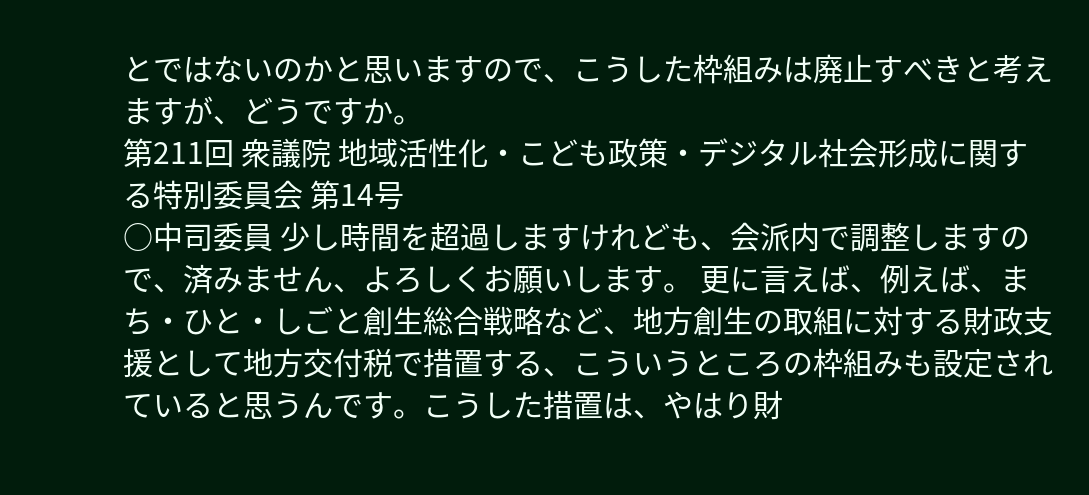とではないのかと思いますので、こうした枠組みは廃止すべきと考えますが、どうですか。
第211回 衆議院 地域活性化・こども政策・デジタル社会形成に関する特別委員会 第14号
○中司委員 少し時間を超過しますけれども、会派内で調整しますので、済みません、よろしくお願いします。 更に言えば、例えば、まち・ひと・しごと創生総合戦略など、地方創生の取組に対する財政支援として地方交付税で措置する、こういうところの枠組みも設定されていると思うんです。こうした措置は、やはり財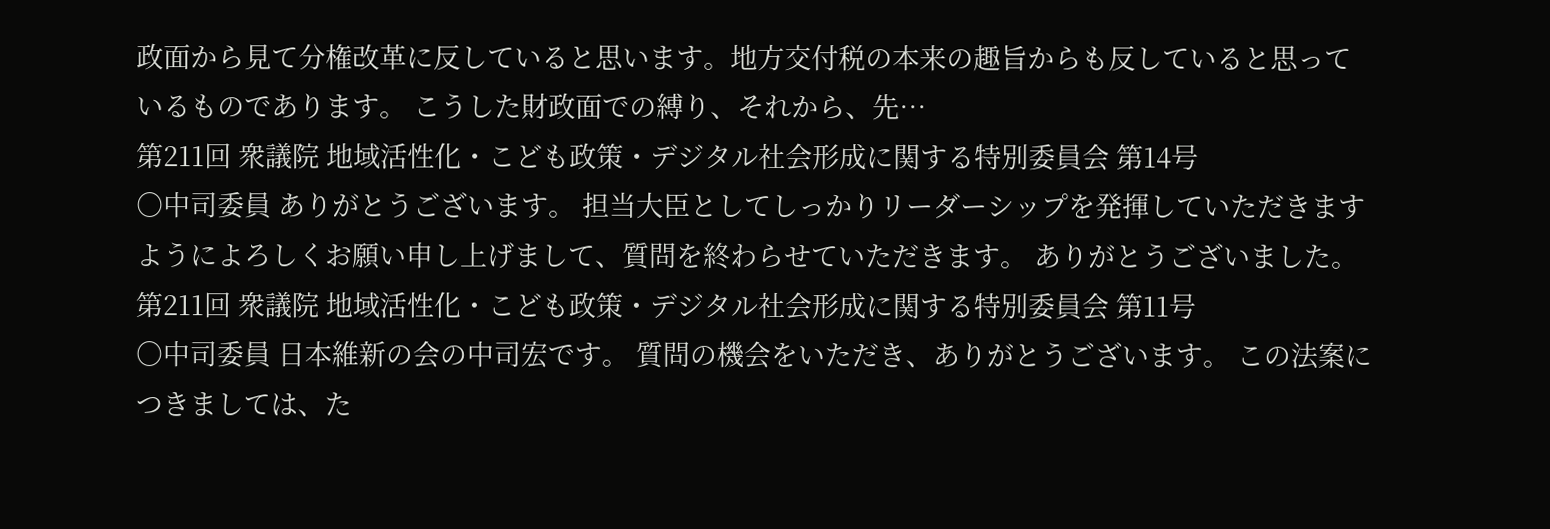政面から見て分権改革に反していると思います。地方交付税の本来の趣旨からも反していると思っているものであります。 こうした財政面での縛り、それから、先…
第211回 衆議院 地域活性化・こども政策・デジタル社会形成に関する特別委員会 第14号
○中司委員 ありがとうございます。 担当大臣としてしっかりリーダーシップを発揮していただきますようによろしくお願い申し上げまして、質問を終わらせていただきます。 ありがとうございました。
第211回 衆議院 地域活性化・こども政策・デジタル社会形成に関する特別委員会 第11号
○中司委員 日本維新の会の中司宏です。 質問の機会をいただき、ありがとうございます。 この法案につきましては、た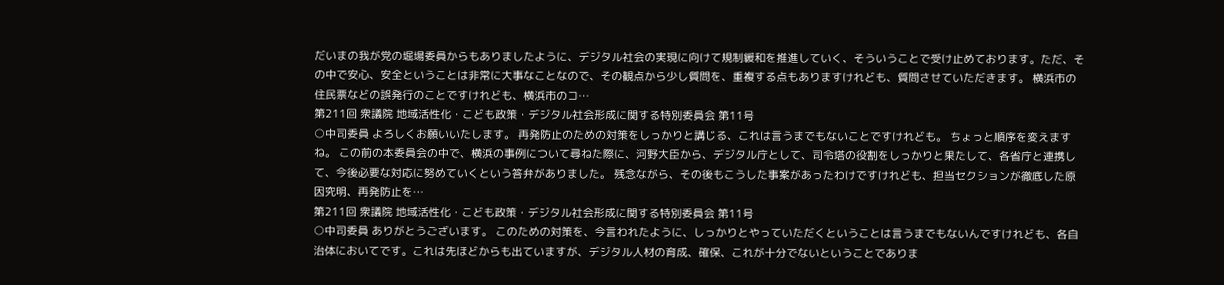だいまの我が党の堀場委員からもありましたように、デジタル社会の実現に向けて規制緩和を推進していく、そういうことで受け止めております。ただ、その中で安心、安全ということは非常に大事なことなので、その観点から少し質問を、重複する点もありますけれども、質問させていただきます。 横浜市の住民票などの誤発行のことですけれども、横浜市のコ…
第211回 衆議院 地域活性化・こども政策・デジタル社会形成に関する特別委員会 第11号
○中司委員 よろしくお願いいたします。 再発防止のための対策をしっかりと講じる、これは言うまでもないことですけれども。 ちょっと順序を変えますね。 この前の本委員会の中で、横浜の事例について尋ねた際に、河野大臣から、デジタル庁として、司令塔の役割をしっかりと果たして、各省庁と連携して、今後必要な対応に努めていくという答弁がありました。 残念ながら、その後もこうした事案があったわけですけれども、担当セクションが徹底した原因究明、再発防止を…
第211回 衆議院 地域活性化・こども政策・デジタル社会形成に関する特別委員会 第11号
○中司委員 ありがとうございます。 このための対策を、今言われたように、しっかりとやっていただくということは言うまでもないんですけれども、各自治体においてです。これは先ほどからも出ていますが、デジタル人材の育成、確保、これが十分でないということでありま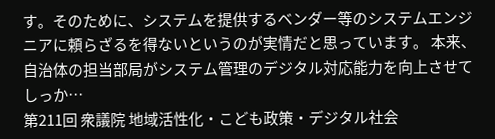す。そのために、システムを提供するベンダー等のシステムエンジニアに頼らざるを得ないというのが実情だと思っています。 本来、自治体の担当部局がシステム管理のデジタル対応能力を向上させてしっか…
第211回 衆議院 地域活性化・こども政策・デジタル社会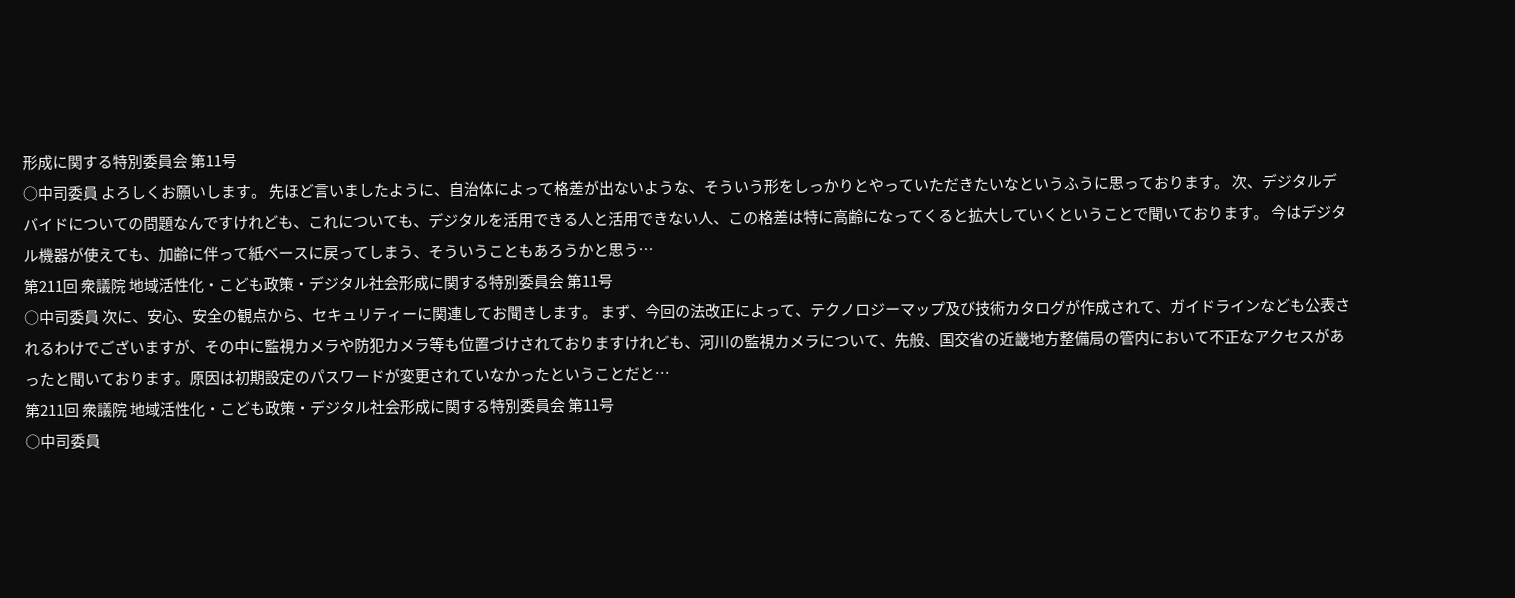形成に関する特別委員会 第11号
○中司委員 よろしくお願いします。 先ほど言いましたように、自治体によって格差が出ないような、そういう形をしっかりとやっていただきたいなというふうに思っております。 次、デジタルデバイドについての問題なんですけれども、これについても、デジタルを活用できる人と活用できない人、この格差は特に高齢になってくると拡大していくということで聞いております。 今はデジタル機器が使えても、加齢に伴って紙ベースに戻ってしまう、そういうこともあろうかと思う…
第211回 衆議院 地域活性化・こども政策・デジタル社会形成に関する特別委員会 第11号
○中司委員 次に、安心、安全の観点から、セキュリティーに関連してお聞きします。 まず、今回の法改正によって、テクノロジーマップ及び技術カタログが作成されて、ガイドラインなども公表されるわけでございますが、その中に監視カメラや防犯カメラ等も位置づけされておりますけれども、河川の監視カメラについて、先般、国交省の近畿地方整備局の管内において不正なアクセスがあったと聞いております。原因は初期設定のパスワードが変更されていなかったということだと…
第211回 衆議院 地域活性化・こども政策・デジタル社会形成に関する特別委員会 第11号
○中司委員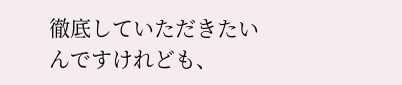徹底していただきたいんですけれども、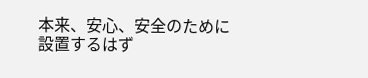本来、安心、安全のために設置するはず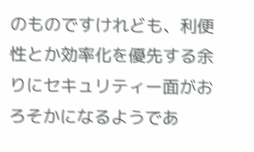のものですけれども、利便性とか効率化を優先する余りにセキュリティー面がおろそかになるようであ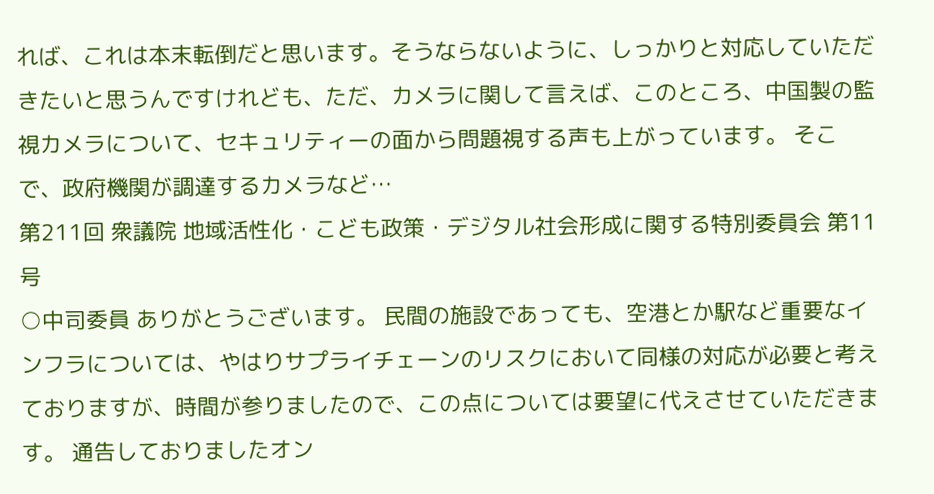れば、これは本末転倒だと思います。そうならないように、しっかりと対応していただきたいと思うんですけれども、ただ、カメラに関して言えば、このところ、中国製の監視カメラについて、セキュリティーの面から問題視する声も上がっています。 そこで、政府機関が調達するカメラなど…
第211回 衆議院 地域活性化・こども政策・デジタル社会形成に関する特別委員会 第11号
○中司委員 ありがとうございます。 民間の施設であっても、空港とか駅など重要なインフラについては、やはりサプライチェーンのリスクにおいて同様の対応が必要と考えておりますが、時間が参りましたので、この点については要望に代えさせていただきます。 通告しておりましたオン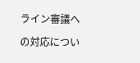ライン審議への対応につい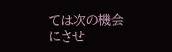ては次の機会にさせ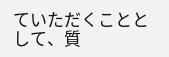ていただくこととして、質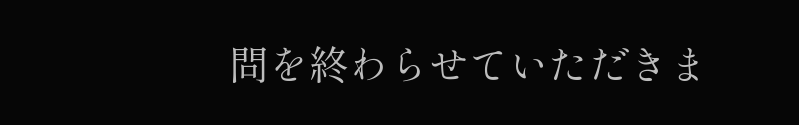問を終わらせていただきま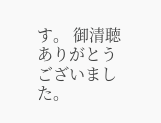す。 御清聴ありがとうございました。